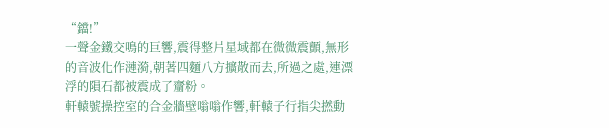“鐺!”
一聲金鐵交鳴的巨響,震得整片星域都在微微震顫,無形的音波化作漣漪,朝著四麵八方擴散而去,所過之處,連漂浮的隕石都被震成了齏粉。
軒轅號操控室的合金牆壁嗡嗡作響,軒轅子行指尖撚動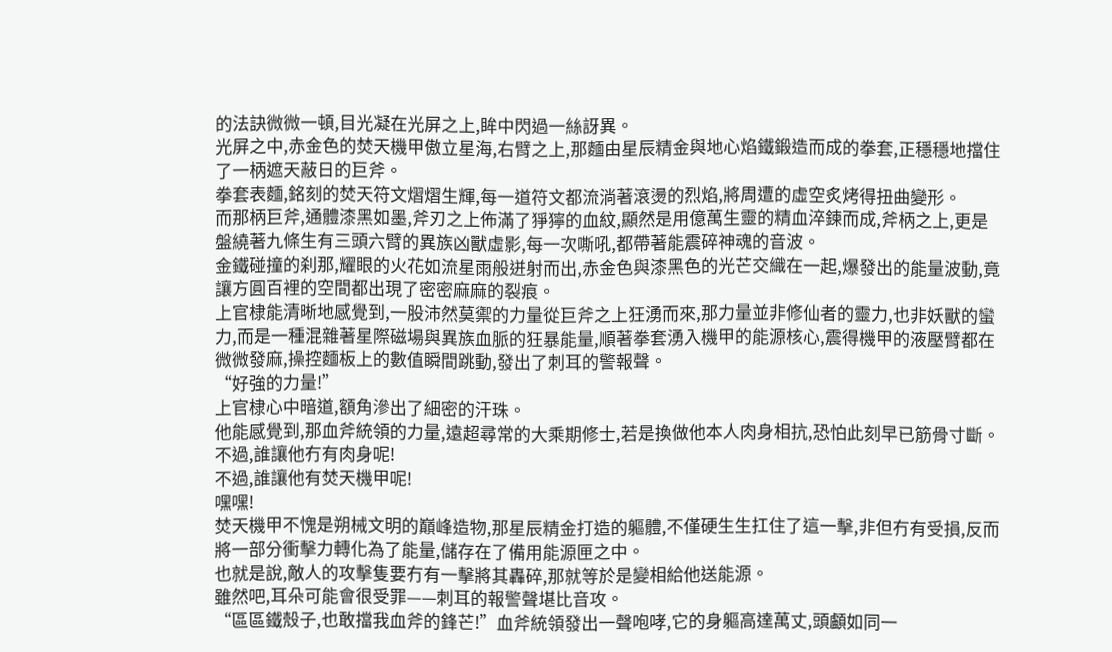的法訣微微一頓,目光凝在光屏之上,眸中閃過一絲訝異。
光屏之中,赤金色的焚天機甲傲立星海,右臂之上,那麵由星辰精金與地心焰鐵鍛造而成的拳套,正穩穩地擋住了一柄遮天蔽日的巨斧。
拳套表麵,銘刻的焚天符文熠熠生輝,每一道符文都流淌著滾燙的烈焰,將周遭的虛空炙烤得扭曲變形。
而那柄巨斧,通體漆黑如墨,斧刃之上佈滿了猙獰的血紋,顯然是用億萬生靈的精血淬鍊而成,斧柄之上,更是盤繞著九條生有三頭六臂的異族凶獸虛影,每一次嘶吼,都帶著能震碎神魂的音波。
金鐵碰撞的刹那,耀眼的火花如流星雨般迸射而出,赤金色與漆黑色的光芒交織在一起,爆發出的能量波動,竟讓方圓百裡的空間都出現了密密麻麻的裂痕。
上官棣能清晰地感覺到,一股沛然莫禦的力量從巨斧之上狂湧而來,那力量並非修仙者的靈力,也非妖獸的蠻力,而是一種混雜著星際磁場與異族血脈的狂暴能量,順著拳套湧入機甲的能源核心,震得機甲的液壓臂都在微微發麻,操控麵板上的數值瞬間跳動,發出了刺耳的警報聲。
“好強的力量!”
上官棣心中暗道,額角滲出了細密的汗珠。
他能感覺到,那血斧統領的力量,遠超尋常的大乘期修士,若是換做他本人肉身相抗,恐怕此刻早已筋骨寸斷。
不過,誰讓他冇有肉身呢!
不過,誰讓他有焚天機甲呢!
嘿嘿!
焚天機甲不愧是朔械文明的巔峰造物,那星辰精金打造的軀體,不僅硬生生扛住了這一擊,非但冇有受損,反而將一部分衝擊力轉化為了能量,儲存在了備用能源匣之中。
也就是說,敵人的攻擊隻要冇有一擊將其轟碎,那就等於是變相給他送能源。
雖然吧,耳朵可能會很受罪——刺耳的報警聲堪比音攻。
“區區鐵殼子,也敢擋我血斧的鋒芒!”血斧統領發出一聲咆哮,它的身軀高達萬丈,頭顱如同一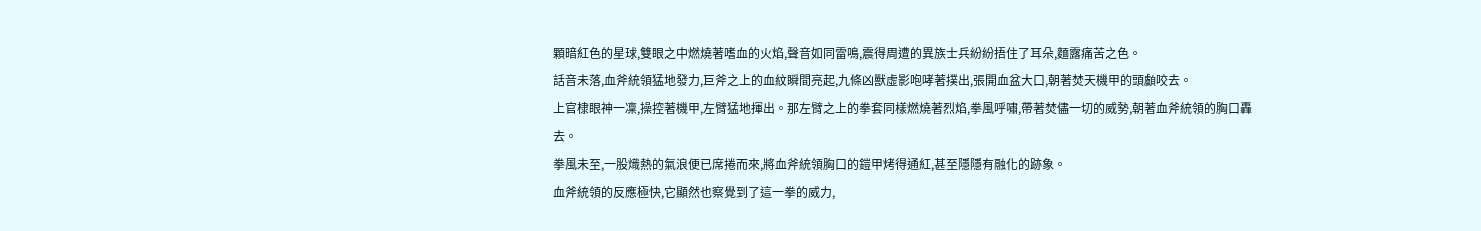顆暗紅色的星球,雙眼之中燃燒著嗜血的火焰,聲音如同雷鳴,震得周遭的異族士兵紛紛捂住了耳朵,麵露痛苦之色。
話音未落,血斧統領猛地發力,巨斧之上的血紋瞬間亮起,九條凶獸虛影咆哮著撲出,張開血盆大口,朝著焚天機甲的頭顱咬去。
上官棣眼神一凜,操控著機甲,左臂猛地揮出。那左臂之上的拳套同樣燃燒著烈焰,拳風呼嘯,帶著焚儘一切的威勢,朝著血斧統領的胸口轟去。
拳風未至,一股熾熱的氣浪便已席捲而來,將血斧統領胸口的鎧甲烤得通紅,甚至隱隱有融化的跡象。
血斧統領的反應極快,它顯然也察覺到了這一拳的威力,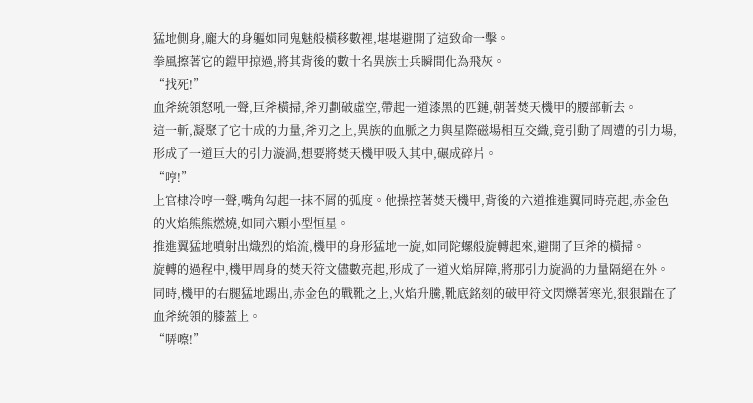猛地側身,龐大的身軀如同鬼魅般橫移數裡,堪堪避開了這致命一擊。
拳風擦著它的鎧甲掠過,將其背後的數十名異族士兵瞬間化為飛灰。
“找死!”
血斧統領怒吼一聲,巨斧橫掃,斧刃劃破虛空,帶起一道漆黑的匹鏈,朝著焚天機甲的腰部斬去。
這一斬,凝聚了它十成的力量,斧刃之上,異族的血脈之力與星際磁場相互交織,竟引動了周遭的引力場,形成了一道巨大的引力漩渦,想要將焚天機甲吸入其中,碾成碎片。
“哼!”
上官棣冷哼一聲,嘴角勾起一抹不屑的弧度。他操控著焚天機甲,背後的六道推進翼同時亮起,赤金色的火焰熊熊燃燒,如同六顆小型恒星。
推進翼猛地噴射出熾烈的焰流,機甲的身形猛地一旋,如同陀螺般旋轉起來,避開了巨斧的橫掃。
旋轉的過程中,機甲周身的焚天符文儘數亮起,形成了一道火焰屏障,將那引力旋渦的力量隔絕在外。
同時,機甲的右腿猛地踢出,赤金色的戰靴之上,火焰升騰,靴底銘刻的破甲符文閃爍著寒光,狠狠踹在了血斧統領的膝蓋上。
“哢嚓!”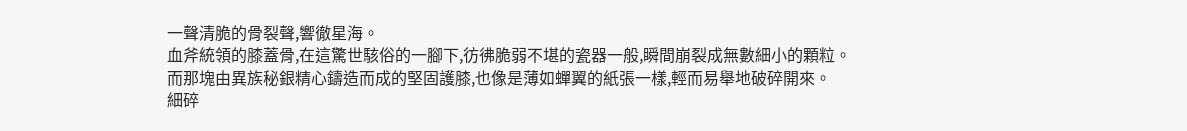一聲清脆的骨裂聲,響徹星海。
血斧統領的膝蓋骨,在這驚世駭俗的一腳下,彷彿脆弱不堪的瓷器一般,瞬間崩裂成無數細小的顆粒。
而那塊由異族秘銀精心鑄造而成的堅固護膝,也像是薄如蟬翼的紙張一樣,輕而易舉地破碎開來。
細碎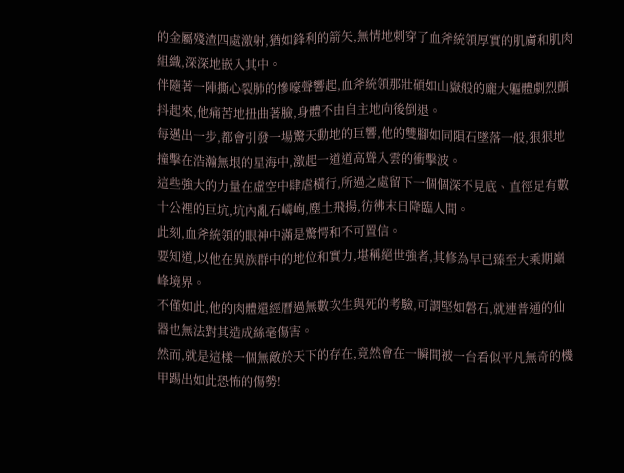的金屬殘渣四處激射,猶如鋒利的箭矢,無情地刺穿了血斧統領厚實的肌膚和肌肉組織,深深地嵌入其中。
伴隨著一陣撕心裂肺的慘嚎聲響起,血斧統領那壯碩如山嶽般的龐大軀體劇烈顫抖起來,他痛苦地扭曲著臉,身體不由自主地向後倒退。
每邁出一步,都會引發一場驚天動地的巨響,他的雙腳如同隕石墜落一般,狠狠地撞擊在浩瀚無垠的星海中,激起一道道高聳入雲的衝擊波。
這些強大的力量在虛空中肆虐橫行,所過之處留下一個個深不見底、直徑足有數十公裡的巨坑,坑內亂石嶙峋,塵土飛揚,彷彿末日降臨人間。
此刻,血斧統領的眼神中滿是驚愕和不可置信。
要知道,以他在異族群中的地位和實力,堪稱絕世強者,其修為早已臻至大乘期巔峰境界。
不僅如此,他的肉體還經曆過無數次生與死的考驗,可謂堅如磐石,就連普通的仙器也無法對其造成絲毫傷害。
然而,就是這樣一個無敵於天下的存在,竟然會在一瞬間被一台看似平凡無奇的機甲踢出如此恐怖的傷勢!